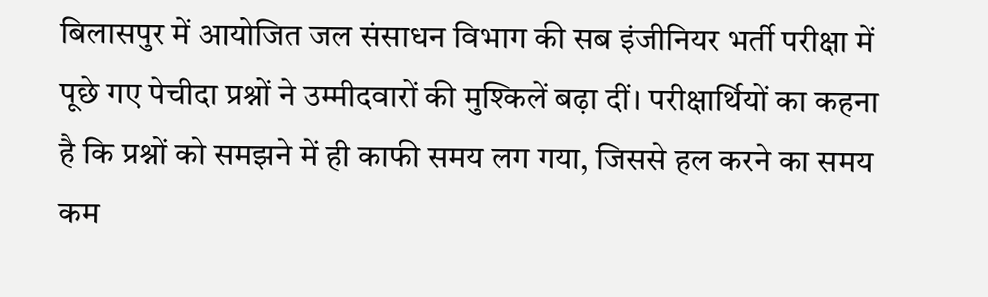बिलासपुर में आयोजित जल संसाधन विभाग की सब इंजीनियर भर्ती परीक्षा में पूछे गए पेचीदा प्रश्नों ने उम्मीदवारों की मुश्किलें बढ़ा दीं। परीक्षार्थियों का कहना है कि प्रश्नों को समझने में ही काफी समय लग गया, जिससे हल करने का समय कम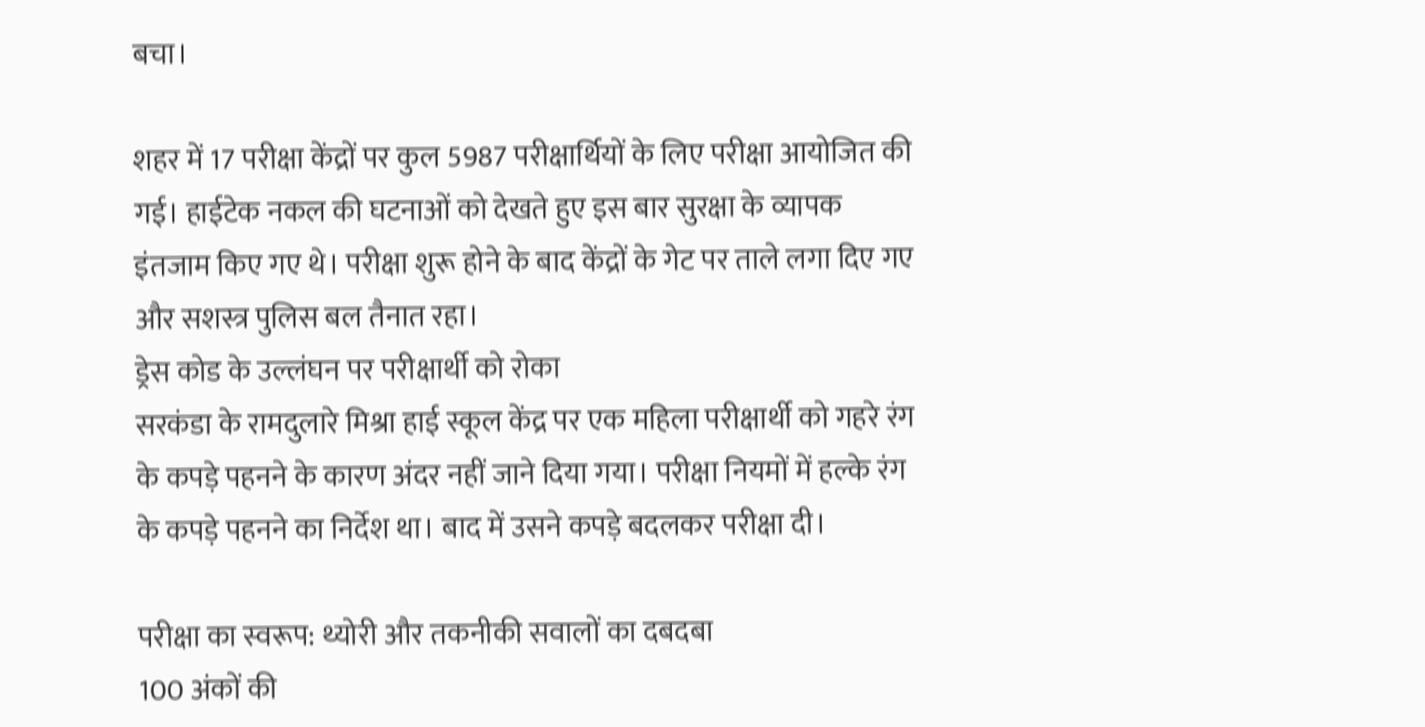बचा।

शहर में 17 परीक्षा केंद्रों पर कुल 5987 परीक्षार्थियों के लिए परीक्षा आयोजित की गई। हाईटेक नकल की घटनाओं को देखते हुए इस बार सुरक्षा के व्यापक इंतजाम किए गए थे। परीक्षा शुरू होने के बाद केंद्रों के गेट पर ताले लगा दिए गए और सशस्त्र पुलिस बल तैनात रहा।
ड्रेस कोड के उल्लंघन पर परीक्षार्थी को रोका
सरकंडा के रामदुलारे मिश्रा हाई स्कूल केंद्र पर एक महिला परीक्षार्थी को गहरे रंग के कपड़े पहनने के कारण अंदर नहीं जाने दिया गया। परीक्षा नियमों में हल्के रंग के कपड़े पहनने का निर्देश था। बाद में उसने कपड़े बदलकर परीक्षा दी।

परीक्षा का स्वरूप: थ्योरी और तकनीकी सवालों का दबदबा
100 अंकों की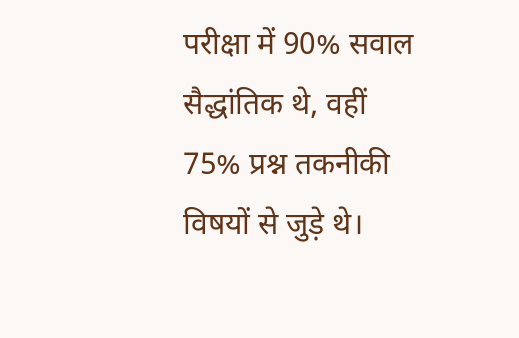परीक्षा में 90% सवाल सैद्धांतिक थे, वहीं 75% प्रश्न तकनीकी विषयों से जुड़े थे।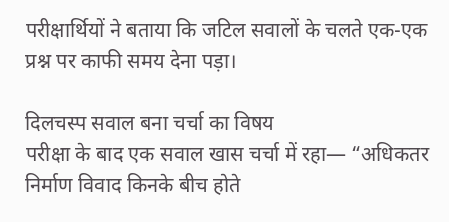परीक्षार्थियों ने बताया कि जटिल सवालों के चलते एक-एक प्रश्न पर काफी समय देना पड़ा।

दिलचस्प सवाल बना चर्चा का विषय
परीक्षा के बाद एक सवाल खास चर्चा में रहा— “अधिकतर निर्माण विवाद किनके बीच होते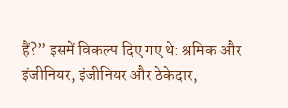हैं?” इसमें विकल्प दिए गए थे: श्रमिक और इंजीनियर, इंजीनियर और ठेकेदार,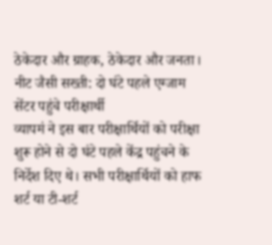ठेकेदार और ग्राहक, ठेकेदार और जनता।
नीट जैसी सख्ती: दो घंटे पहले एग्जाम सेंटर पहुंचे परीक्षार्थी
व्यापमं ने इस बार परीक्षार्थियों को परीक्षा शुरू होने से दो घंटे पहले केंद्र पहुंचने के निर्देश दिए थे। सभी परीक्षार्थियों को हाफ शर्ट या टी-शर्ट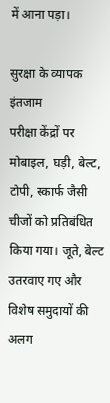में आना पड़ा।

सुरक्षा के व्यापक इंतजाम
परीक्षा केंद्रों पर मोबाइल, घड़ी, बेल्ट, टोपी, स्कार्फ जैसी चीजों को प्रतिबंधित किया गया। जूते, बेल्ट उतरवाए गए और विशेष समुदायों की अलग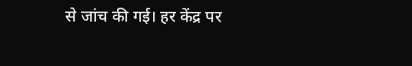से जांच की गई। हर केंद्र पर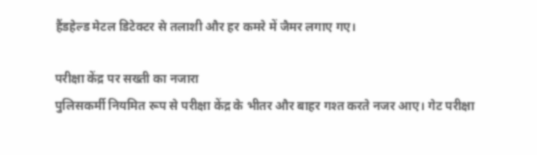हैंडहेल्ड मेटल डिटेक्टर से तलाशी और हर कमरे में जैमर लगाए गए।

परीक्षा केंद्र पर सख्ती का नजारा
पुलिसकर्मी नियमित रूप से परीक्षा केंद्र के भीतर और बाहर गश्त करते नजर आए। गेट परीक्षा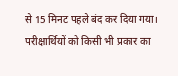से 15 मिनट पहले बंद कर दिया गया। परीक्षार्थियों को किसी भी प्रकार का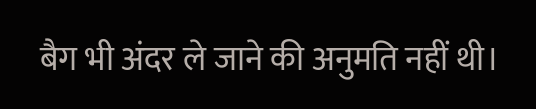बैग भी अंदर ले जाने की अनुमति नहीं थी।